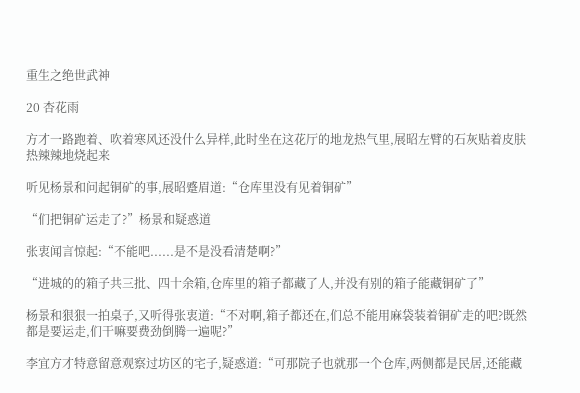重生之绝世武神

20 杏花雨

方才一路跑着、吹着寒风还没什么异样,此时坐在这花厅的地龙热气里,展昭左臂的石灰贴着皮肤热辣辣地烧起来

听见杨景和问起铜矿的事,展昭蹙眉道:“仓库里没有见着铜矿”

“们把铜矿运走了?”杨景和疑惑道

张衷闻言惊起:“不能吧......是不是没看清楚啊?”

“进城的的箱子共三批、四十余箱,仓库里的箱子都藏了人,并没有别的箱子能藏铜矿了”

杨景和狠狠一拍桌子,又听得张衷道:“不对啊,箱子都还在,们总不能用麻袋装着铜矿走的吧?既然都是要运走,们干嘛要费劲倒腾一遍呢?”

李宜方才特意留意观察过坊区的宅子,疑惑道:“可那院子也就那一个仓库,两侧都是民居,还能藏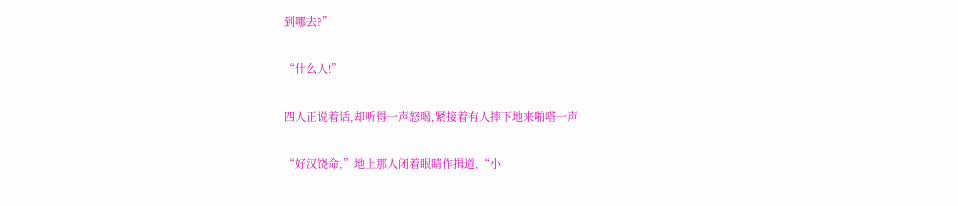到哪去?”

“什么人!”

四人正说着话,却听得一声怒喝,紧接着有人摔下地来啪嗒一声

“好汉饶命,”地上那人闭着眼睛作揖道,“小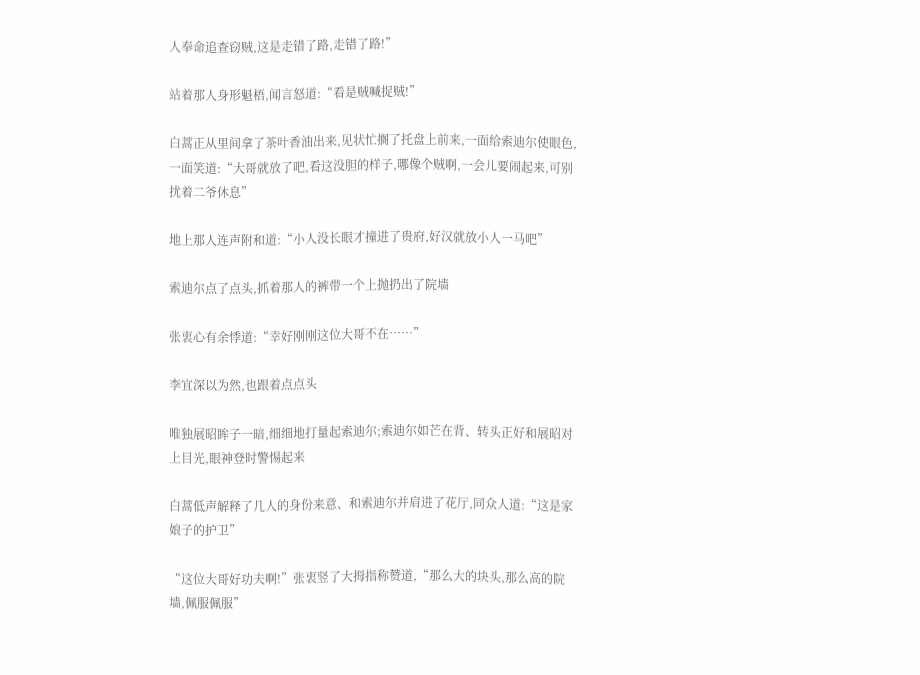人奉命追查窃贼,这是走错了路,走错了路!”

站着那人身形魁梧,闻言怒道:“看是贼喊捉贼!”

白蒿正从里间拿了茶叶香油出来,见状忙搁了托盘上前来,一面给索迪尔使眼色,一面笑道:“大哥就放了吧,看这没胆的样子,哪像个贼啊,一会儿要闹起来,可别扰着二爷休息”

地上那人连声附和道:“小人没长眼才撞进了贵府,好汉就放小人一马吧”

索迪尔点了点头,抓着那人的裤带一个上抛扔出了院墙

张衷心有余悸道:“幸好刚刚这位大哥不在……”

李宜深以为然,也跟着点点头

唯独展昭眸子一暗,细细地打量起索迪尔;索迪尔如芒在背、转头正好和展昭对上目光,眼神登时警惕起来

白蒿低声解释了几人的身份来意、和索迪尔并肩进了花厅,同众人道:“这是家娘子的护卫”

“这位大哥好功夫啊!”张衷竖了大拇指称赞道,“那么大的块头,那么高的院墙,佩服佩服”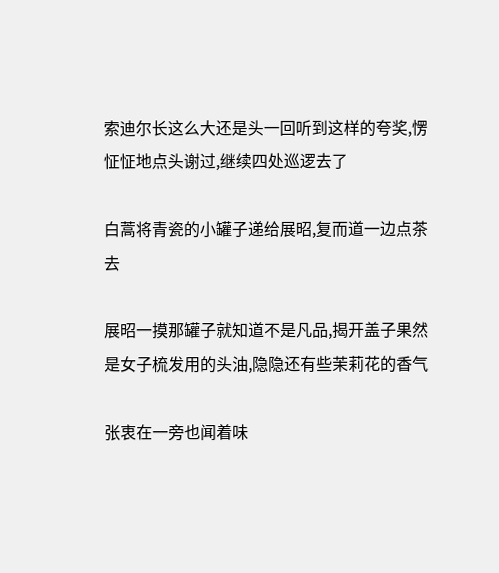索迪尔长这么大还是头一回听到这样的夸奖,愣怔怔地点头谢过,继续四处巡逻去了

白蒿将青瓷的小罐子递给展昭,复而道一边点茶去

展昭一摸那罐子就知道不是凡品,揭开盖子果然是女子梳发用的头油,隐隐还有些茉莉花的香气

张衷在一旁也闻着味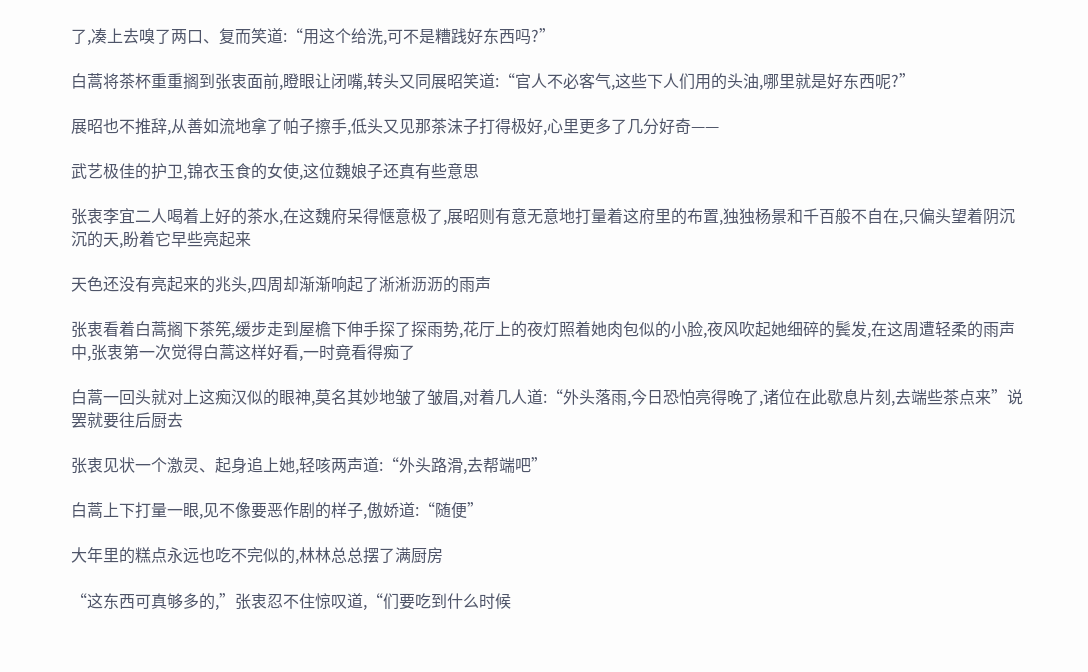了,凑上去嗅了两口、复而笑道:“用这个给洗,可不是糟践好东西吗?”

白蒿将茶杯重重搁到张衷面前,瞪眼让闭嘴,转头又同展昭笑道:“官人不必客气,这些下人们用的头油,哪里就是好东西呢?”

展昭也不推辞,从善如流地拿了帕子擦手,低头又见那茶沫子打得极好,心里更多了几分好奇——

武艺极佳的护卫,锦衣玉食的女使,这位魏娘子还真有些意思

张衷李宜二人喝着上好的茶水,在这魏府呆得惬意极了,展昭则有意无意地打量着这府里的布置,独独杨景和千百般不自在,只偏头望着阴沉沉的天,盼着它早些亮起来

天色还没有亮起来的兆头,四周却渐渐响起了淅淅沥沥的雨声

张衷看着白蒿搁下茶筅,缓步走到屋檐下伸手探了探雨势,花厅上的夜灯照着她肉包似的小脸,夜风吹起她细碎的鬓发,在这周遭轻柔的雨声中,张衷第一次觉得白蒿这样好看,一时竟看得痴了

白蒿一回头就对上这痴汉似的眼神,莫名其妙地皱了皱眉,对着几人道:“外头落雨,今日恐怕亮得晚了,诸位在此歇息片刻,去端些茶点来”说罢就要往后厨去

张衷见状一个激灵、起身追上她,轻咳两声道:“外头路滑,去帮端吧”

白蒿上下打量一眼,见不像要恶作剧的样子,傲娇道:“随便”

大年里的糕点永远也吃不完似的,林林总总摆了满厨房

“这东西可真够多的,”张衷忍不住惊叹道,“们要吃到什么时候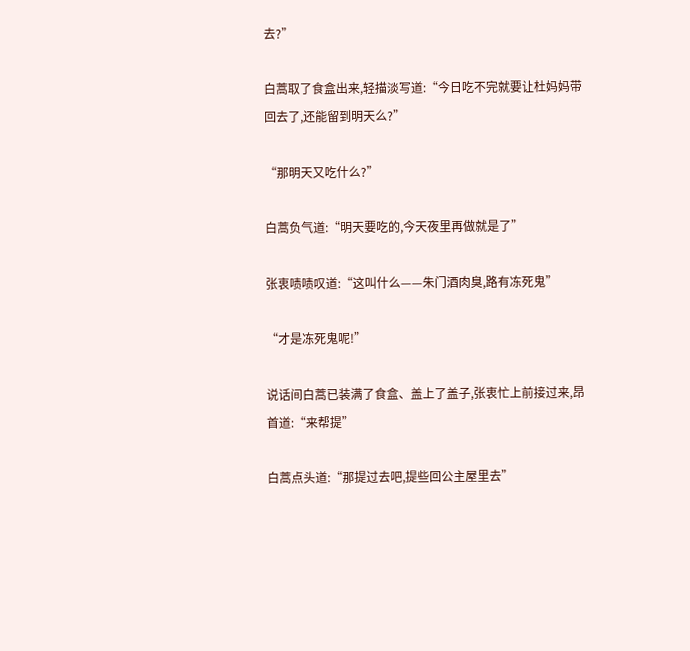去?”

白蒿取了食盒出来,轻描淡写道:“今日吃不完就要让杜妈妈带回去了,还能留到明天么?”

“那明天又吃什么?”

白蒿负气道:“明天要吃的,今天夜里再做就是了”

张衷啧啧叹道:“这叫什么——朱门酒肉臭,路有冻死鬼”

“才是冻死鬼呢!”

说话间白蒿已装满了食盒、盖上了盖子,张衷忙上前接过来,昂首道:“来帮提”

白蒿点头道:“那提过去吧,提些回公主屋里去”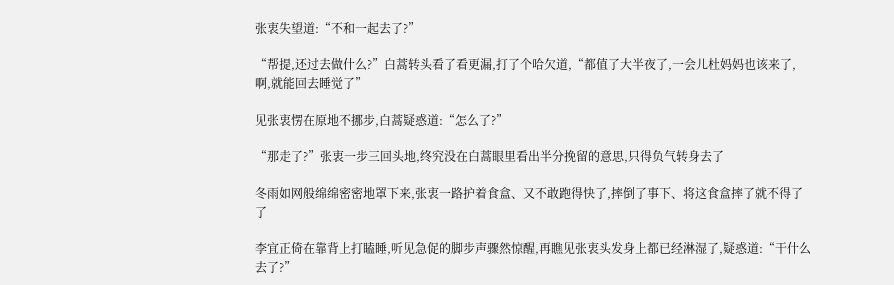张衷失望道:“不和一起去了?”

“帮提,还过去做什么?”白蒿转头看了看更漏,打了个哈欠道,“都值了大半夜了,一会儿杜妈妈也该来了,啊,就能回去睡觉了”

见张衷愣在原地不挪步,白蒿疑惑道:“怎么了?”

“那走了?”张衷一步三回头地,终究没在白蒿眼里看出半分挽留的意思,只得负气转身去了

冬雨如网般绵绵密密地罩下来,张衷一路护着食盒、又不敢跑得快了,摔倒了事下、将这食盒摔了就不得了了

李宜正倚在靠背上打瞌睡,听见急促的脚步声骤然惊醒,再瞧见张衷头发身上都已经淋湿了,疑惑道:“干什么去了?”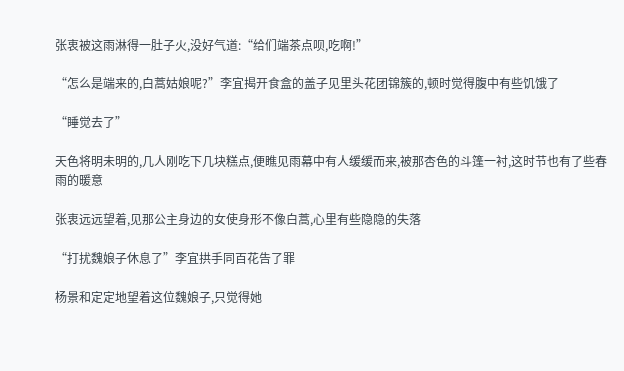张衷被这雨淋得一肚子火,没好气道:“给们端茶点呗,吃啊!”

“怎么是端来的,白蒿姑娘呢?”李宜揭开食盒的盖子见里头花团锦簇的,顿时觉得腹中有些饥饿了

“睡觉去了”

天色将明未明的,几人刚吃下几块糕点,便瞧见雨幕中有人缓缓而来,被那杏色的斗篷一衬,这时节也有了些春雨的暖意

张衷远远望着,见那公主身边的女使身形不像白蒿,心里有些隐隐的失落

“打扰魏娘子休息了”李宜拱手同百花告了罪

杨景和定定地望着这位魏娘子,只觉得她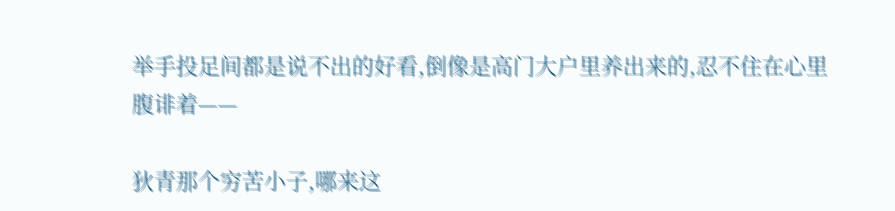举手投足间都是说不出的好看,倒像是高门大户里养出来的,忍不住在心里腹诽着——

狄青那个穷苦小子,哪来这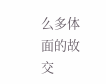么多体面的故交